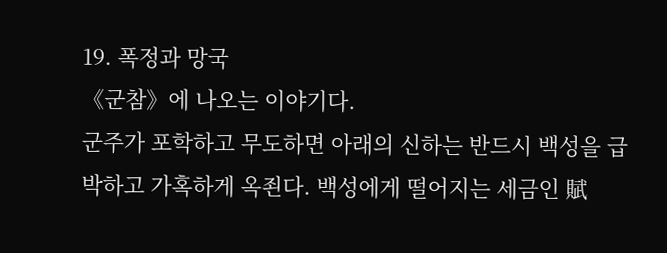19. 폭정과 망국
《군참》에 나오는 이야기다.
군주가 포학하고 무도하면 아래의 신하는 반드시 백성을 급박하고 가혹하게 옥죈다. 백성에게 떨어지는 세금인 賦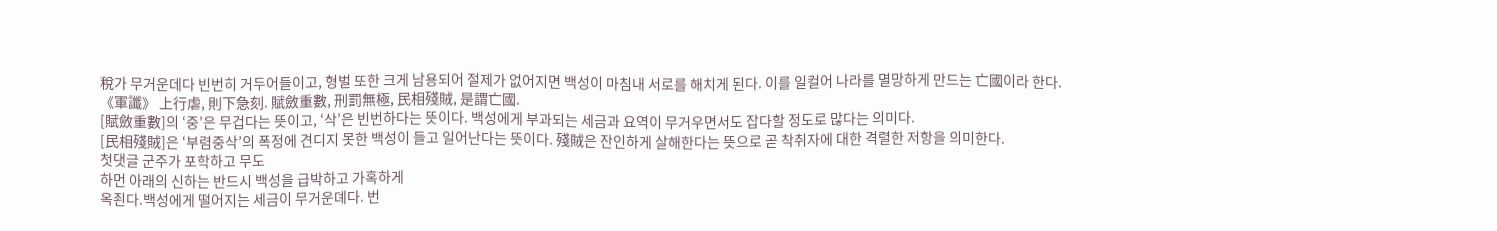稅가 무거운데다 빈번히 거두어들이고, 형벌 또한 크게 남용되어 절제가 없어지면 백성이 마침내 서로를 해치게 된다. 이를 일컬어 나라를 멸망하게 만드는 亡國이라 한다.
《軍讖》 上行虐, 則下急刻. 賦斂重數, 刑罰無極, 民相殘賊, 是謂亡國.
[賦斂重數]의 ‘중’은 무겁다는 뜻이고, ‘삭’은 빈번하다는 뜻이다. 백성에게 부과되는 세금과 요역이 무거우면서도 잡다할 정도로 많다는 의미다.
[民相殘賊]은 ‘부렴중삭’의 폭정에 견디지 못한 백성이 들고 일어난다는 뜻이다. 殘賊은 잔인하게 살해한다는 뜻으로 곧 착취자에 대한 격렬한 저항을 의미한다.
첫댓글 군주가 포학하고 무도
하먼 아래의 신하는 반드시 백성을 급박하고 가혹하게
옥죈다.백성에게 떨어지는 세금이 무거운뎨다. 번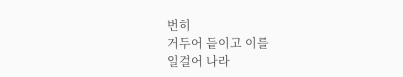번히
거두어 듵이고 이를
일걸어 나라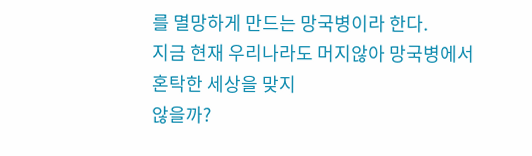를 멸망하게 만드는 망국병이라 한다.
지금 현재 우리나라도 머지않아 망국병에서
혼탁한 세상을 맞지
않을까?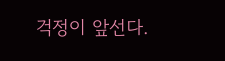걱정이 앞선다.